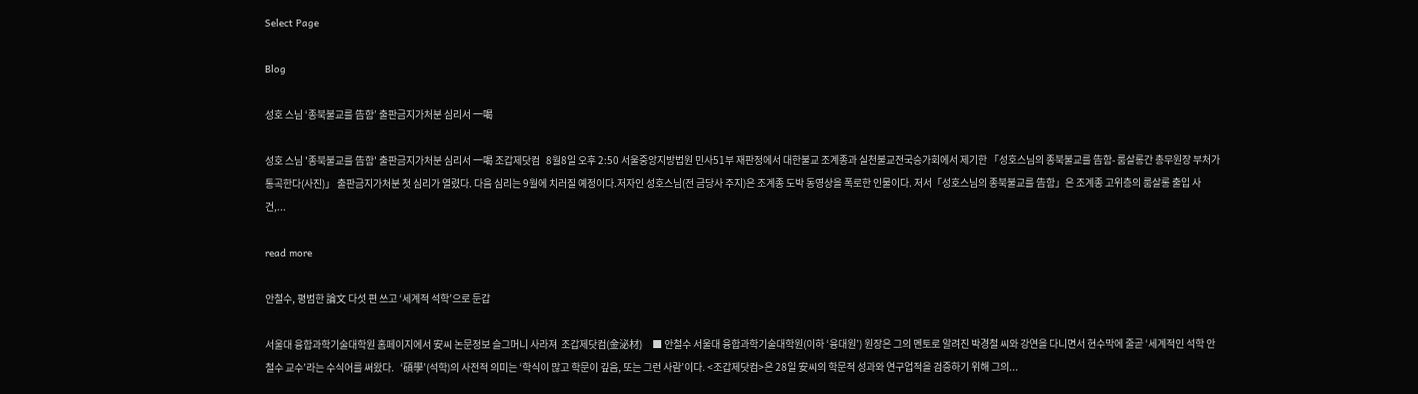Select Page

Blog

성호 스님 ‘종북불교를 告함’ 출판금지가처분 심리서 一喝

성호 스님 '종북불교를 告함' 출판금지가처분 심리서 一喝 조갑제닷컴   8월8일 오후 2:50 서울중앙지방법원 민사51부 재판정에서 대한불교 조계종과 실천불교전국승가회에서 제기한 「성호스님의 종북불교를 告함- 룸살롱간 총무원장 부처가 통곡한다(사진)」 출판금지가처분 첫 심리가 열렸다. 다음 심리는 9월에 치러질 예정이다.저자인 성호스님(전 금당사 주지)은 조계종 도박 동영상을 폭로한 인물이다. 저서「성호스님의 종북불교를 告함」은 조계종 고위층의 룸살롱 출입 사건,...

read more

안철수, 평범한 論文 다섯 편 쓰고 ‘세계적 석학’으로 둔갑

서울대 융합과학기술대학원 홈페이지에서 安씨 논문정보 슬그머니 사라져  조갑제닷컴(金泌材)     ■ 안철수 서울대 융합과학기술대학원(이하 ‘융대원’) 원장은 그의 멘토로 알려진 박경철 씨와 강연을 다니면서 현수막에 줄곧 ‘세계적인 석학 안철수 교수’라는 수식어를 써왔다.   ‘碩學’(석학)의 사전적 의미는 ‘학식이 많고 학문이 깊음, 또는 그런 사람’이다. <조갑제닷컴>은 28일 安씨의 학문적 성과와 연구업적을 검증하기 위해 그의...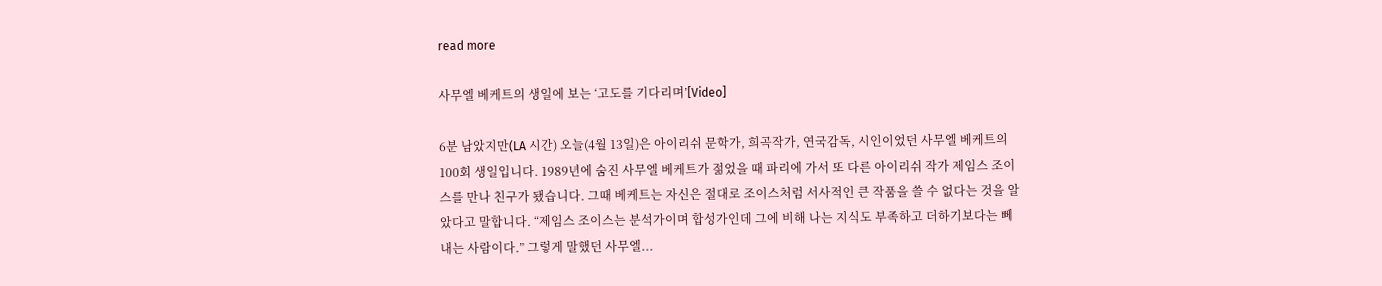read more

사무엘 베케트의 생일에 보는 ‘고도를 기다리며’[Video]

6분 남았지만(LA 시간) 오늘(4월 13일)은 아이리쉬 문학가, 희곡작가, 연국감독, 시인이었던 사무엘 베케트의 100회 생일입니다. 1989년에 숨진 사무엘 베케트가 젊었을 때 파리에 가서 또 다른 아이리쉬 작가 제임스 조이스를 만나 친구가 됐습니다. 그때 베케트는 자신은 절대로 조이스처럼 서사적인 큰 작품을 쓸 수 없다는 것을 알았다고 말합니다. “제임스 조이스는 분석가이며 합성가인데 그에 비해 나는 지식도 부족하고 더하기보다는 뻬내는 사람이다.” 그렇게 말했던 사무엘...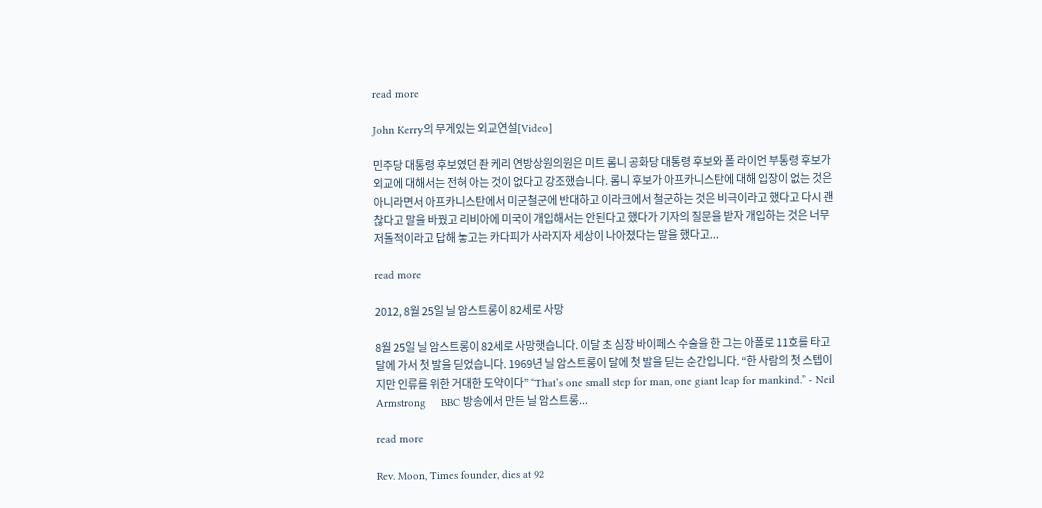read more

John Kerry의 무게있는 외교연설[Video]

민주당 대통령 후보였던 좐 케리 연방상원의원은 미트 롬니 공화당 대통령 후보와 폴 라이언 부통령 후보가 외교에 대해서는 전혀 아는 것이 없다고 강조했습니다. 롬니 후보가 아프카니스탄에 대해 입장이 없는 것은 아니라면서 아프카니스탄에서 미군철군에 반대하고 이라크에서 철군하는 것은 비극이라고 했다고 다시 괜찮다고 말을 바꿨고 리비아에 미국이 개입해서는 안된다고 했다가 기자의 질문을 받자 개입하는 것은 너무 저돌적이라고 답해 놓고는 카다피가 사라지자 세상이 나아졌다는 말을 했다고...

read more

2012, 8월 25일 닐 암스트롱이 82세로 사망

8월 25일 닐 암스트롱이 82세로 사망햇습니다. 이달 초 심장 바이페스 수술을 한 그는 아폴로 11호를 타고 달에 가서 첫 발을 딛었습니다. 1969년 닐 암스트롱이 달에 첫 발을 딛는 순간입니다. “한 사람의 첫 스텝이지만 인류를 위한 거대한 도약이다” “That’s one small step for man, one giant leap for mankind.” - Neil Armstrong     BBC 방송에서 만든 닐 암스트롱...

read more

Rev. Moon, Times founder, dies at 92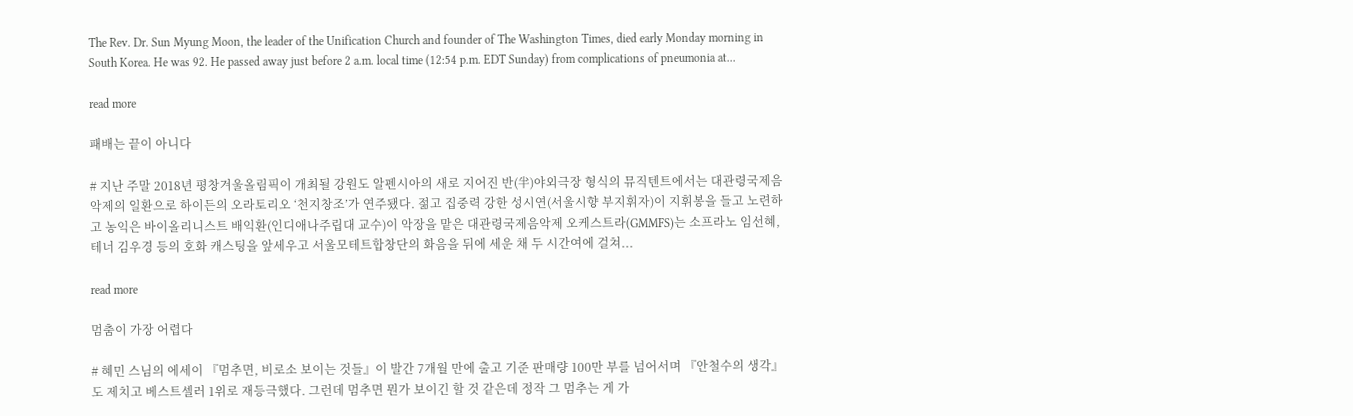The Rev. Dr. Sun Myung Moon, the leader of the Unification Church and founder of The Washington Times, died early Monday morning in South Korea. He was 92. He passed away just before 2 a.m. local time (12:54 p.m. EDT Sunday) from complications of pneumonia at...

read more

패배는 끝이 아니다

# 지난 주말 2018년 평창겨울올림픽이 개최될 강원도 알펜시아의 새로 지어진 반(半)야외극장 형식의 뮤직텐트에서는 대관령국제음악제의 일환으로 하이든의 오라토리오 ‘천지창조’가 연주됐다. 젊고 집중력 강한 성시연(서울시향 부지휘자)이 지휘봉을 들고 노련하고 농익은 바이올리니스트 배익환(인디애나주립대 교수)이 악장을 맡은 대관령국제음악제 오케스트라(GMMFS)는 소프라노 임선혜, 테너 김우경 등의 호화 캐스팅을 앞세우고 서울모테트합창단의 화음을 뒤에 세운 채 두 시간여에 걸쳐...

read more

멈춤이 가장 어렵다

# 혜민 스님의 에세이 『멈추면, 비로소 보이는 것들』이 발간 7개월 만에 출고 기준 판매량 100만 부를 넘어서며 『안철수의 생각』도 제치고 베스트셀러 1위로 재등극했다. 그런데 멈추면 뭔가 보이긴 할 것 같은데 정작 그 멈추는 게 가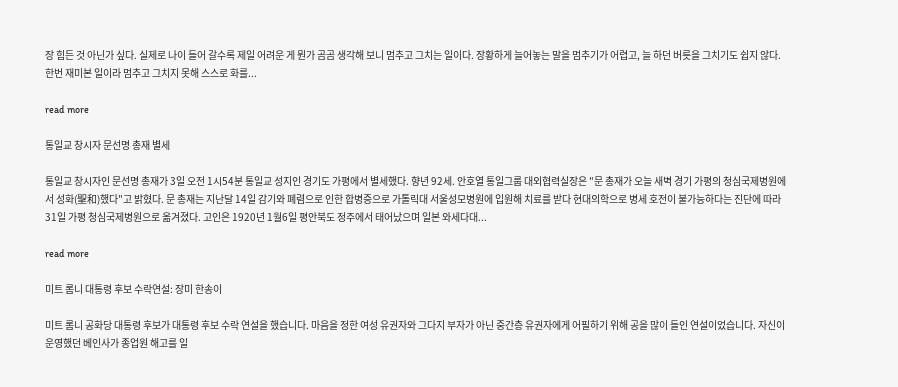장 힘든 것 아닌가 싶다. 실제로 나이 들어 갈수록 제일 어려운 게 뭔가 곰곰 생각해 보니 멈추고 그치는 일이다. 장황하게 늘어놓는 말을 멈추기가 어렵고, 늘 하던 버릇을 그치기도 쉽지 않다. 한번 재미본 일이라 멈추고 그치지 못해 스스로 화를...

read more

통일교 창시자 문선명 총재 별세

통일교 창시자인 문선명 총재가 3일 오전 1시54분 통일교 성지인 경기도 가평에서 별세했다. 향년 92세. 안호열 통일그룹 대외협력실장은 "문 총재가 오늘 새벽 경기 가평의 청심국제병원에서 성화(聖和)했다"고 밝혔다. 문 총재는 지난달 14일 감기와 폐렴으로 인한 합병증으로 가톨릭대 서울성모병원에 입원해 치료를 받다 현대의학으로 병세 호전이 불가능하다는 진단에 따라 31일 가평 청심국제병원으로 옮겨졌다. 고인은 1920년 1월6일 평안북도 정주에서 태어났으며 일본 와세다대...

read more

미트 롬니 대통령 후보 수락연설: 장미 한송이

미트 롬니 공화당 대통령 후보가 대통령 후보 수락 연설을 했습니다. 마음을 정한 여성 유권자와 그다지 부자가 아닌 중간층 유권자에게 어필하기 위해 공을 많이 들인 연설이었습니다. 자신이 운영했던 베인사가 종업원 해고를 일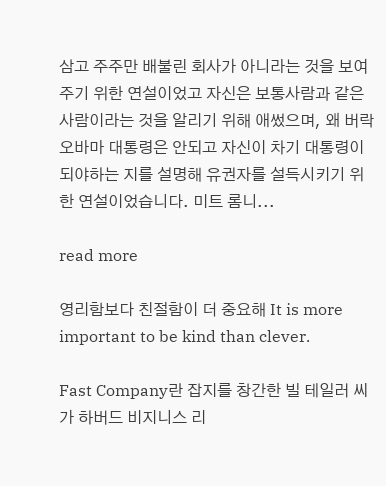삼고 주주만 배불린 회사가 아니라는 것을 보여주기 위한 연설이었고 자신은 보통사람과 같은 사람이라는 것을 알리기 위해 애썼으며, 왜 버락 오바마 대통령은 안되고 자신이 차기 대통령이 되야하는 지를 설명해 유권자를 설득시키기 위한 연설이었습니다. 미트 롬니...

read more

영리함보다 친절함이 더 중요해 It is more important to be kind than clever.

Fast Company란 잡지를 창간한 빌 테일러 씨가 하버드 비지니스 리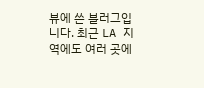뷰에 쓴 블러그입니다. 최근 LA 지역에도 여러 곳에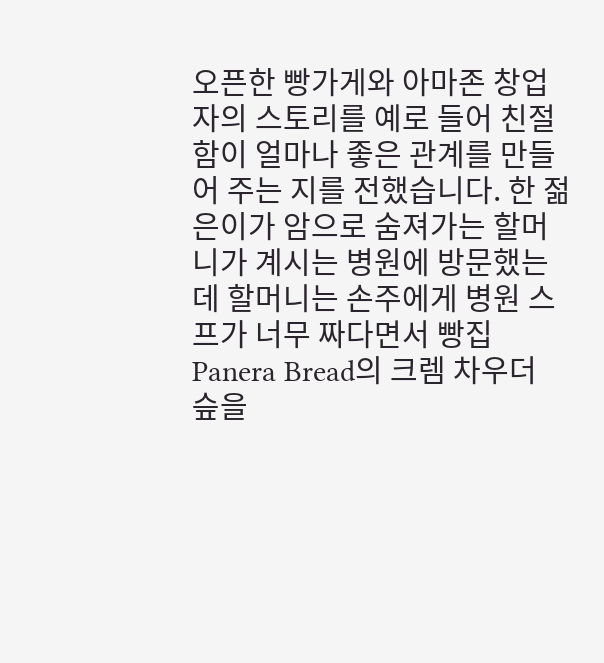오픈한 빵가게와 아마존 창업자의 스토리를 예로 들어 친절함이 얼마나 좋은 관계를 만들어 주는 지를 전했습니다. 한 젊은이가 암으로 숨져가는 할머니가 계시는 병원에 방문했는데 할머니는 손주에게 병원 스프가 너무 짜다면서 빵집 Panera Bread의 크렘 차우더 슾을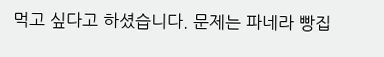먹고 싶다고 하셨습니다. 문제는 파네라 빵집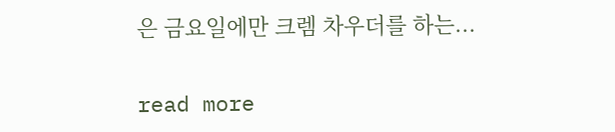은 금요일에만 크렘 차우더를 하는...

read more